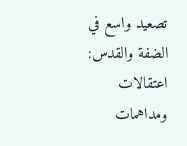تصعيد واسع في الضفة والقدس: اعتقالات ومداهمات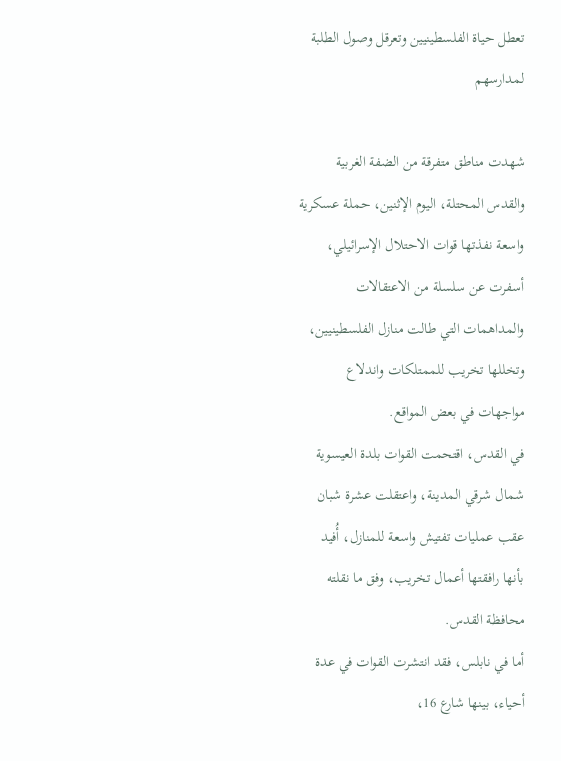تعطل حياة الفلسطينيين وتعرقل وصول الطلبة لمدارسهم

شهدت مناطق متفرقة من الضفة الغربية والقدس المحتلة، اليوم الإثنين، حملة عسكرية واسعة نفذتها قوات الاحتلال الإسرائيلي، أسفرت عن سلسلة من الاعتقالات والمداهمات التي طالت منازل الفلسطينيين، وتخللها تخريب للممتلكات واندلاع مواجهات في بعض المواقع.
في القدس، اقتحمت القوات بلدة العيسوية شمال شرقي المدينة، واعتقلت عشرة شبان عقب عمليات تفتيش واسعة للمنازل، أُفيد بأنها رافقتها أعمال تخريب، وفق ما نقلته محافظة القدس.
أما في نابلس، فقد انتشرت القوات في عدة أحياء، بينها شارع 16،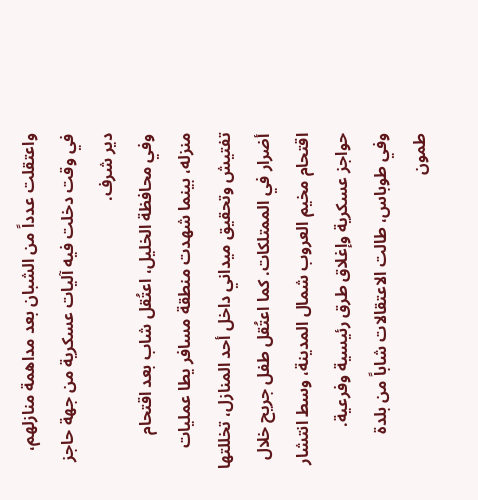واعتقلت عدداً من الشبان بعد مداهمة منازلهم، في وقت دخلت فيه آليات عسكرية من جهة حاجز دير شرف.
وفي محافظة الخليل، اعتُقل شاب بعد اقتحام منزله، بينما شهدت منطقة مسافر يطا عمليات تفتيش وتحقيق ميداني داخل أحد المنازل، تخللتها أضرار في الممتلكات. كما اعتُقل طفل جريح خلال اقتحام مخيم العروب شمال المدينة، وسط انتشار حواجز عسكرية وإغلاق طرق رئيسية وفرعية.
وفي طوباس، طالت الاعتقالات شاباً من بلدة طمون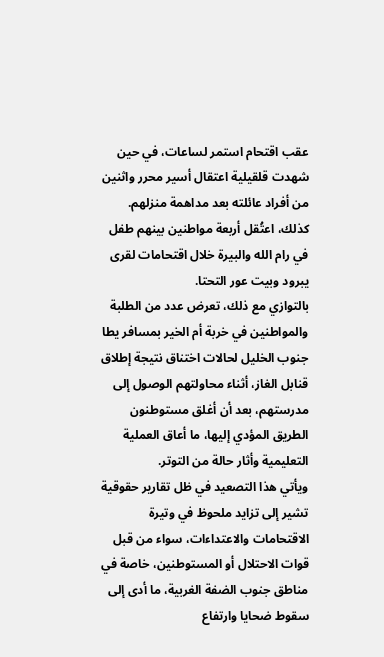عقب اقتحام استمر لساعات، في حين شهدت قلقيلية اعتقال أسير محرر واثنين من أفراد عائلته بعد مداهمة منزلهم. كذلك، اعتُقل أربعة مواطنين بينهم طفل في رام الله والبيرة خلال اقتحامات لقرى يبرود وبيت عور التحتا.
بالتوازي مع ذلك، تعرض عدد من الطلبة والمواطنين في خربة أم الخير بمسافر يطا جنوب الخليل لحالات اختناق نتيجة إطلاق قنابل الغاز، أثناء محاولتهم الوصول إلى مدرستهم، بعد أن أغلق مستوطنون الطريق المؤدي إليها، ما أعاق العملية التعليمية وأثار حالة من التوتر.
ويأتي هذا التصعيد في ظل تقارير حقوقية تشير إلى تزايد ملحوظ في وتيرة الاقتحامات والاعتداءات، سواء من قبل قوات الاحتلال أو المستوطنين، خاصة في مناطق جنوب الضفة الغربية، ما أدى إلى سقوط ضحايا وارتفاع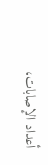أعداد الإصابات،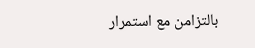بالتزامن مع استمرار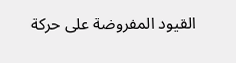القيود المفروضة على حركة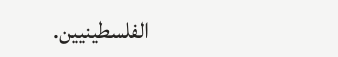الفلسطينيين.